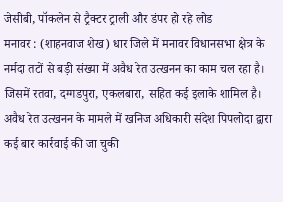जेसीबी, पॉकलेन से ट्रैक्टर ट्राली और डंपर हो रहे लोड
मनावर : (शाहनवाज शेख) धार जिले में मनावर विधानसभा क्षेत्र के नर्मदा तटों से बड़ी संख्या में अवैध रेत उत्खनन का काम चल रहा है। जिसमें रतवा, दग्गडपुरा, एकलबारा, सहित कई इलाके शामिल है। अवैध रेत उत्खनन के मामले में खनिज अधिकारी संदेश पिपलोदा द्वारा कई बार कार्रवाई की जा चुकी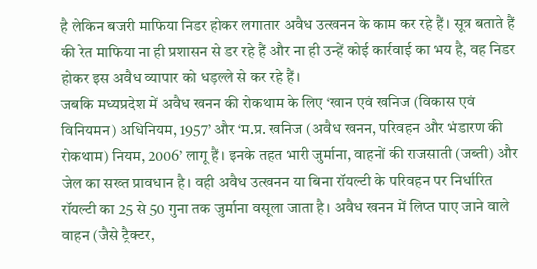है लेकिन बजरी माफिया निडर होकर लगातार अवैध उत्खनन के काम कर रहे हैं। सूत्र बताते हैं की रेत माफिया ना ही प्रशासन से डर रहे हैं और ना ही उन्हें कोई कार्रवाई का भय है, वह निडर होकर इस अवैध व्यापार को धड़ल्ले से कर रहे हैं।
जबकि मध्यप्रदेश में अवैध खनन की रोकथाम के लिए ‘खान एवं खनिज (विकास एवं विनियमन) अधिनियम, 1957’ और ‘म.प्र. खनिज (अवैध खनन, परिवहन और भंडारण की रोकथाम) नियम, 2006’ लागू हैं। इनके तहत भारी जुर्माना, वाहनों की राजसाती (जब्ती) और जेल का सख्त प्रावधान है। वही अवैध उत्खनन या बिना रॉयल्टी के परिवहन पर निर्धारित रॉयल्टी का 25 से 50 गुना तक जुर्माना वसूला जाता है। अवैध खनन में लिप्त पाए जाने वाले वाहन (जैसे ट्रैक्टर,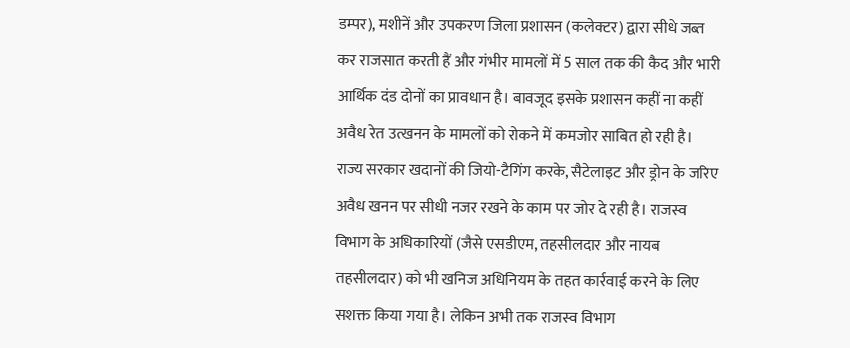डम्पर), मशीनें और उपकरण जिला प्रशासन (कलेक्टर) द्वारा सीधे जब्त कर राजसात करती हैं और गंभीर मामलों में 5 साल तक की कैद और भारी आर्थिक दंड दोनों का प्रावधान है। बावजूद इसके प्रशासन कहीं ना कहीं अवैध रेत उत्खनन के मामलों को रोकने में कमजोर साबित हो रही है।
राज्य सरकार खदानों की जियो-टैगिंग करके, सैटेलाइट और ड्रोन के जरिए अवैध खनन पर सीधी नजर रखने के काम पर जोर दे रही है। राजस्व विभाग के अधिकारियों (जैसे एसडीएम, तहसीलदार और नायब तहसीलदार) को भी खनिज अधिनियम के तहत कार्रवाई करने के लिए सशक्त किया गया है। लेकिन अभी तक राजस्व विभाग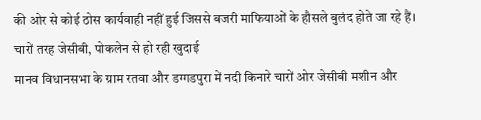की ओर से कोई ठोस कार्यवाही नहीं हुई जिससे बजरी माफियाओं के हौसले बुलंद होते जा रहे हैं।
चारों तरह जेसीबी, पोकलेन से हो रही खुदाई
मानव विधानसभा के ग्राम रतवा और डग्गडपुरा में नदी किनारे चारों ओर जेसीबी मशीन और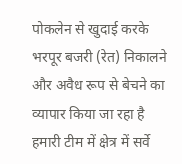पोकलेन से खुदाई करके भरपूर बजरी (रेत) निकालने और अवैध रूप से बेचने का व्यापार किया जा रहा है हमारी टीम में क्षेत्र में सर्वे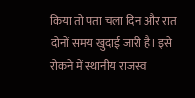किया तो पता चला दिन और रात दोनों समय खुदाई जारी है। इसे रोकने में स्थानीय राजस्व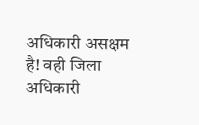अधिकारी असक्षम है! वही जिला अधिकारी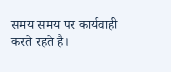समय समय पर कार्यवाही करते रहते है।